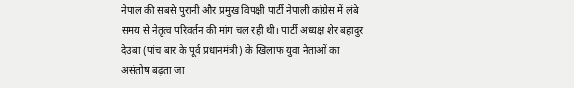नेपाल की सबसे पुरानी और प्रमुख विपक्षी पार्टी नेपाली कांग्रेस में लंबे समय से नेतृत्व परिवर्तन की मांग चल रही थी। पार्टी अध्यक्ष शेर बहादुर देउबा (पांच बार के पूर्व प्रधानमंत्री) के खिलाफ युवा नेताओं का असंतोष बढ़ता जा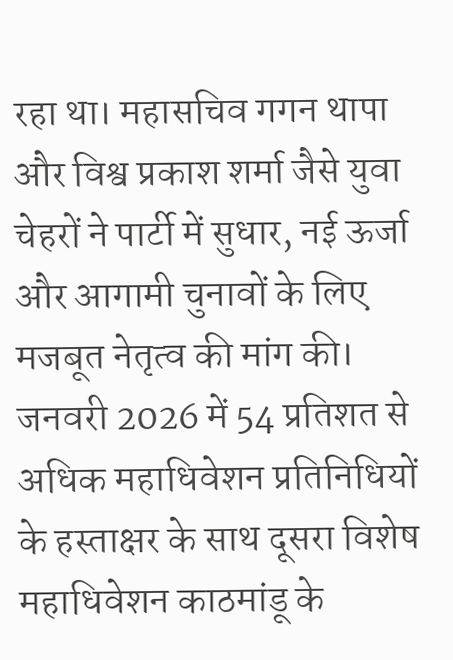रहा था। महासचिव गगन थापा और विश्व प्रकाश शर्मा जैसे युवा चेहरों ने पार्टी में सुधार, नई ऊर्जा और आगामी चुनावों के लिए मजबूत नेतृत्व की मांग की।
जनवरी 2026 में 54 प्रतिशत से अधिक महाधिवेशन प्रतिनिधियों के हस्ताक्षर के साथ दूसरा विशेष महाधिवेशन काठमांडू के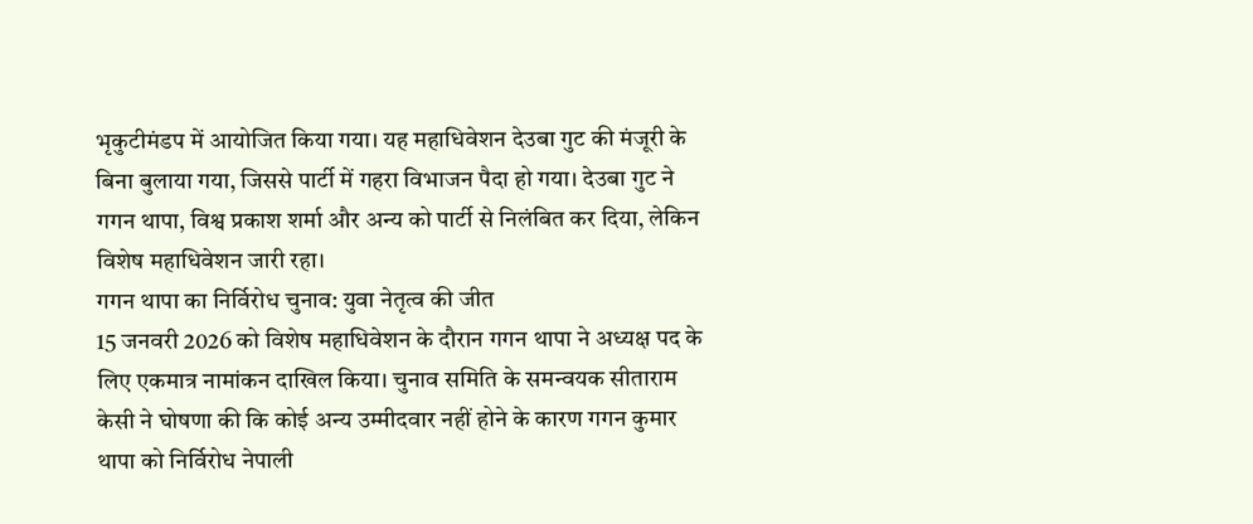भृकुटीमंडप में आयोजित किया गया। यह महाधिवेशन देउबा गुट की मंजूरी के बिना बुलाया गया, जिससे पार्टी में गहरा विभाजन पैदा हो गया। देउबा गुट ने गगन थापा, विश्व प्रकाश शर्मा और अन्य को पार्टी से निलंबित कर दिया, लेकिन विशेष महाधिवेशन जारी रहा।
गगन थापा का निर्विरोध चुनाव: युवा नेतृत्व की जीत
15 जनवरी 2026 को विशेष महाधिवेशन के दौरान गगन थापा ने अध्यक्ष पद के लिए एकमात्र नामांकन दाखिल किया। चुनाव समिति के समन्वयक सीताराम केसी ने घोषणा की कि कोई अन्य उम्मीदवार नहीं होने के कारण गगन कुमार थापा को निर्विरोध नेपाली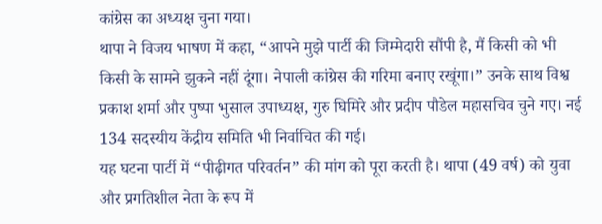कांग्रेस का अध्यक्ष चुना गया।
थापा ने विजय भाषण में कहा, “आपने मुझे पार्टी की जिम्मेदारी सौंपी है, मैं किसी को भी किसी के सामने झुकने नहीं दूंगा। नेपाली कांग्रेस की गरिमा बनाए रखूंगा।” उनके साथ विश्व प्रकाश शर्मा और पुष्पा भुसाल उपाध्यक्ष, गुरु घिमिरे और प्रदीप पौडेल महासचिव चुने गए। नई 134 सदस्यीय केंद्रीय समिति भी निर्वाचित की गई।
यह घटना पार्टी में “पीढ़ीगत परिवर्तन” की मांग को पूरा करती है। थापा (49 वर्ष) को युवा और प्रगतिशील नेता के रूप में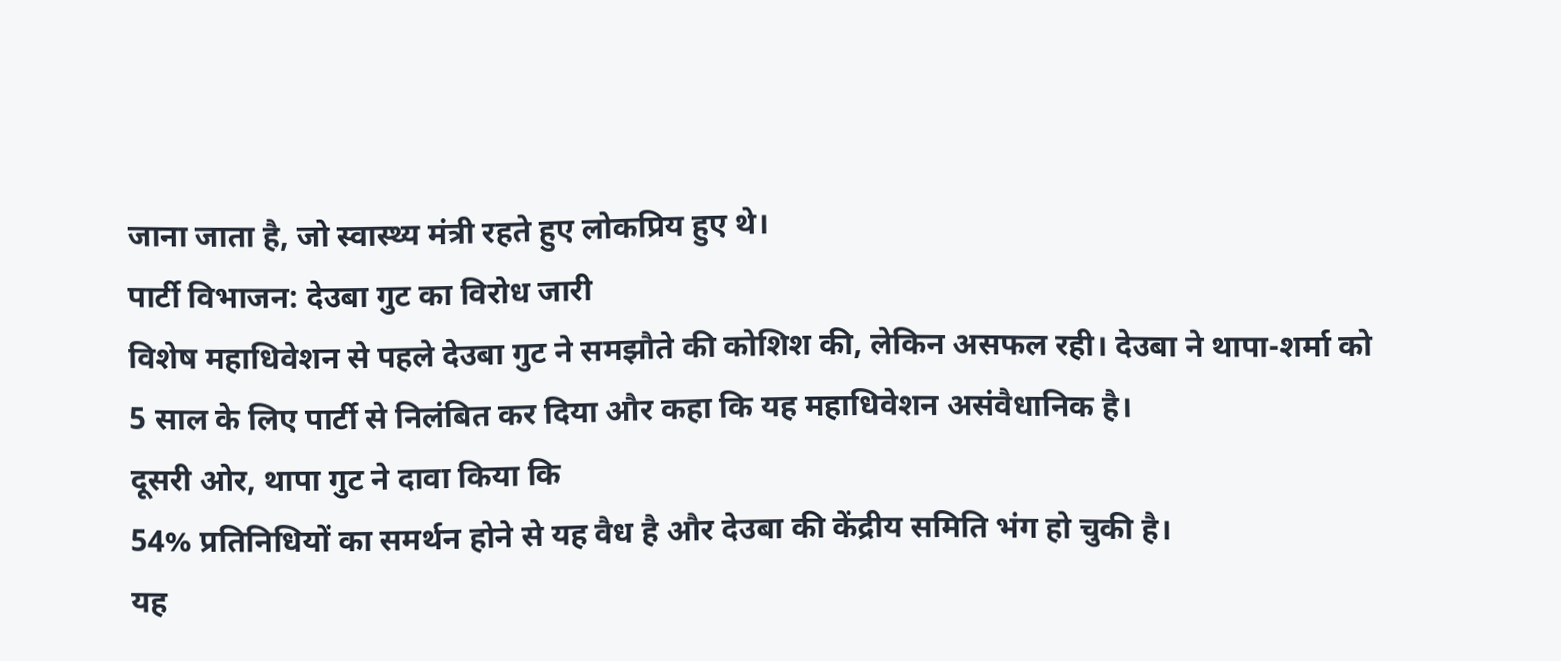जाना जाता है, जो स्वास्थ्य मंत्री रहते हुए लोकप्रिय हुए थे।
पार्टी विभाजन: देउबा गुट का विरोध जारी
विशेष महाधिवेशन से पहले देउबा गुट ने समझौते की कोशिश की, लेकिन असफल रही। देउबा ने थापा-शर्मा को
5 साल के लिए पार्टी से निलंबित कर दिया और कहा कि यह महाधिवेशन असंवैधानिक है।
दूसरी ओर, थापा गुट ने दावा किया कि
54% प्रतिनिधियों का समर्थन होने से यह वैध है और देउबा की केंद्रीय समिति भंग हो चुकी है।
यह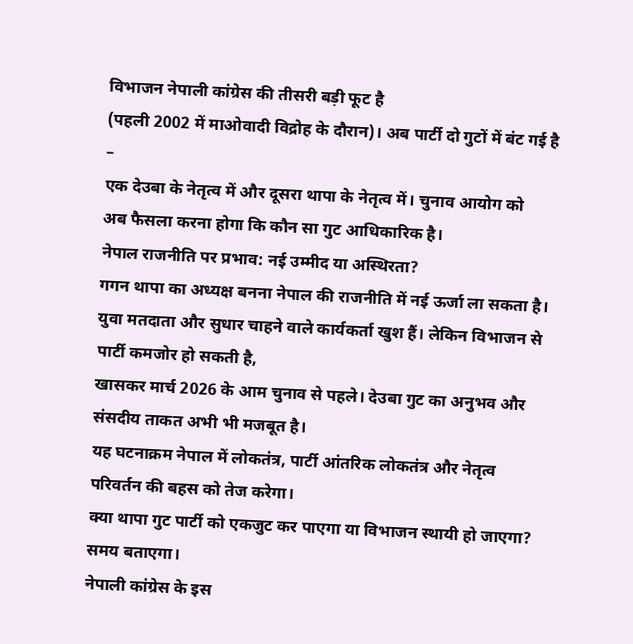विभाजन नेपाली कांग्रेस की तीसरी बड़ी फूट है
(पहली 2002 में माओवादी विद्रोह के दौरान)। अब पार्टी दो गुटों में बंट गई है –
एक देउबा के नेतृत्व में और दूसरा थापा के नेतृत्व में। चुनाव आयोग को
अब फैसला करना होगा कि कौन सा गुट आधिकारिक है।
नेपाल राजनीति पर प्रभाव: नई उम्मीद या अस्थिरता?
गगन थापा का अध्यक्ष बनना नेपाल की राजनीति में नई ऊर्जा ला सकता है।
युवा मतदाता और सुधार चाहने वाले कार्यकर्ता खुश हैं। लेकिन विभाजन से पार्टी कमजोर हो सकती है,
खासकर मार्च 2026 के आम चुनाव से पहले। देउबा गुट का अनुभव और संसदीय ताकत अभी भी मजबूत है।
यह घटनाक्रम नेपाल में लोकतंत्र, पार्टी आंतरिक लोकतंत्र और नेतृत्व परिवर्तन की बहस को तेज करेगा।
क्या थापा गुट पार्टी को एकजुट कर पाएगा या विभाजन स्थायी हो जाएगा? समय बताएगा।
नेपाली कांग्रेस के इस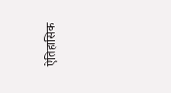ऐतिहासिक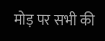मोड़ पर सभी की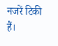नजरें टिकी हैं।